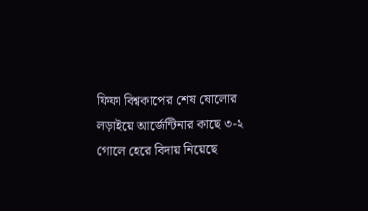ফিফা বিশ্বকাপের শেষ ষোলোর লড়াইয়ে আর্জেন্টিনার কাছে ৩-২ গোলে হেরে বিদায় নিয়েছে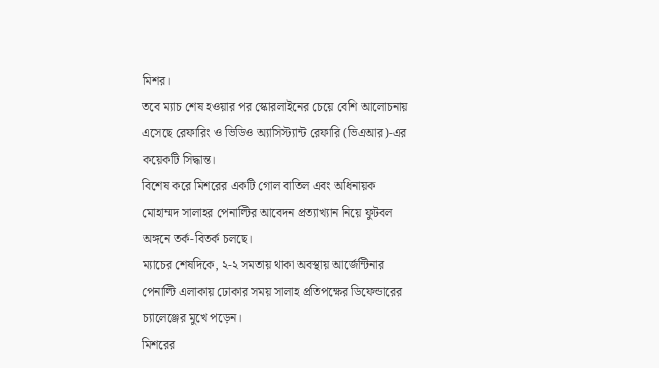মিশর।
তবে ম্যাচ শেষ হওয়ার পর স্কোরলাইনের চেয়ে বেশি আলোচনায় এসেছে রেফারিং ও ভিডিও অ্যাসিস্ট্যান্ট রেফারি (ভিএআর)-এর কয়েকটি সিদ্ধান্ত।
বিশেষ করে মিশরের একটি গোল বাতিল এবং অধিনায়ক মোহাম্মদ সালাহর পেনাল্টির আবেদন প্রত্যাখ্যান নিয়ে ফুটবল অঙ্গনে তর্ক-বিতর্ক চলছে।
ম্যাচের শেষদিকে, ২-২ সমতায় থাকা অবস্থায় আর্জেন্টিনার পেনাল্টি এলাকায় ঢোকার সময় সালাহ প্রতিপক্ষের ডিফেন্ডারের চ্যালেঞ্জের মুখে পড়েন।
মিশরের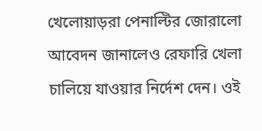খেলোয়াড়রা পেনাল্টির জোরালো আবেদন জানালেও রেফারি খেলা চালিয়ে যাওয়ার নির্দেশ দেন। ওই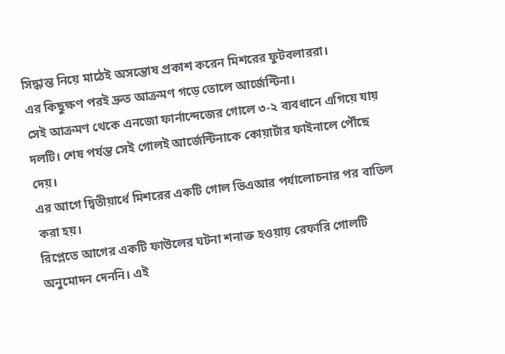সিদ্ধান্ত নিয়ে মাঠেই অসন্তোষ প্রকাশ করেন মিশরের ফুটবলাররা।
এর কিছুক্ষণ পরই দ্রুত আক্রমণ গড়ে তোলে আর্জেন্টিনা।
সেই আক্রমণ থেকে এনজো ফার্নান্দেজের গোলে ৩-২ ব্যবধানে এগিয়ে যায় দলটি। শেষ পর্যন্ত সেই গোলই আর্জেন্টিনাকে কোয়ার্টার ফাইনালে পৌঁছে দেয়।
এর আগে দ্বিতীয়ার্ধে মিশরের একটি গোল ভিএআর পর্যালোচনার পর বাতিল করা হয়।
রিপ্লেতে আগের একটি ফাউলের ঘটনা শনাক্ত হওয়ায় রেফারি গোলটি অনুমোদন দেননি। এই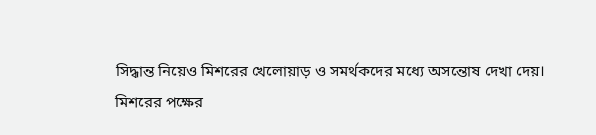সিদ্ধান্ত নিয়েও মিশরের খেলোয়াড় ও সমর্থকদের মধ্যে অসন্তোষ দেখা দেয়।
মিশরের পক্ষের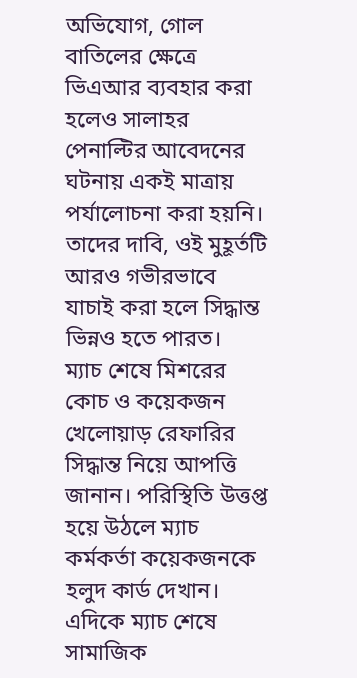অভিযোগ, গোল বাতিলের ক্ষেত্রে ভিএআর ব্যবহার করা হলেও সালাহর পেনাল্টির আবেদনের ঘটনায় একই মাত্রায় পর্যালোচনা করা হয়নি।
তাদের দাবি, ওই মুহূর্তটি আরও গভীরভাবে যাচাই করা হলে সিদ্ধান্ত ভিন্নও হতে পারত।
ম্যাচ শেষে মিশরের কোচ ও কয়েকজন খেলোয়াড় রেফারির সিদ্ধান্ত নিয়ে আপত্তি জানান। পরিস্থিতি উত্তপ্ত হয়ে উঠলে ম্যাচ কর্মকর্তা কয়েকজনকে হলুদ কার্ড দেখান।
এদিকে ম্যাচ শেষে সামাজিক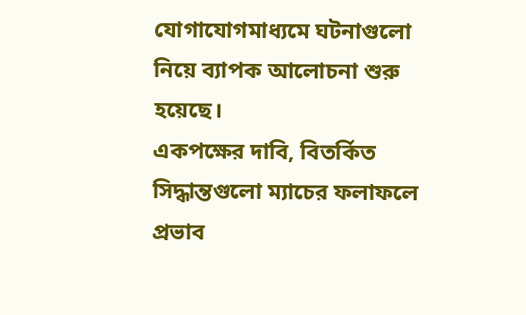যোগাযোগমাধ্যমে ঘটনাগুলো নিয়ে ব্যাপক আলোচনা শুরু হয়েছে।
একপক্ষের দাবি, বিতর্কিত সিদ্ধান্তগুলো ম্যাচের ফলাফলে প্রভাব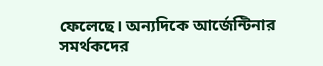ফেলেছে। অন্যদিকে আর্জেন্টিনার সমর্থকদের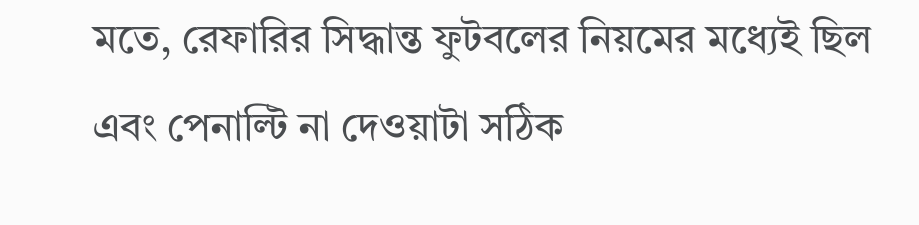মতে, রেফারির সিদ্ধান্ত ফুটবলের নিয়মের মধ্যেই ছিল এবং পেনাল্টি না দেওয়াটা সঠিক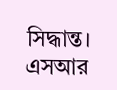সিদ্ধান্ত।
এসআর